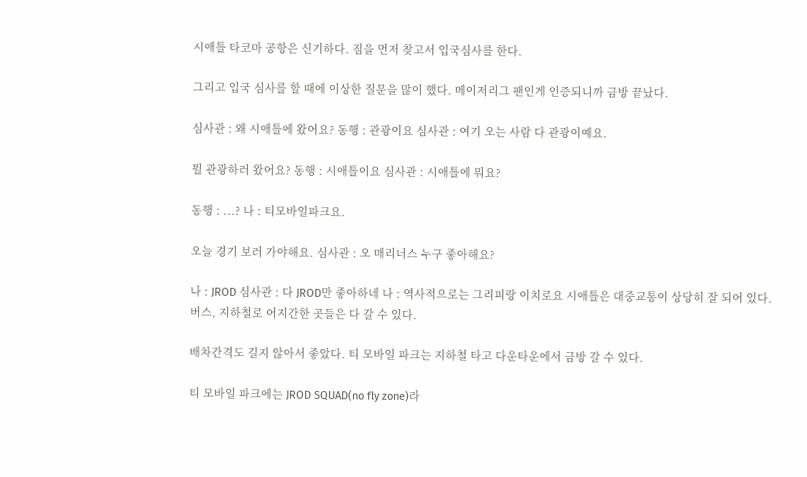시애틀 타코마 공항은 신기하다. 짐을 먼저 찾고서 입국심사를 한다.

그리고 입국 심사를 할 때에 이상한 질문을 많이 했다. 메이저리그 팬인게 인증되니까 금방 끝났다.

심사관 : 왜 시애틀에 왔어요? 동행 : 관광이요 심사관 : 여기 오는 사람 다 관광이예요.

뭘 관광하러 왔어요? 동행 : 시애틀이요 심사관 : 시애틀에 뭐요?

동행 : ...? 나 : 티모바일파크요.

오늘 경기 보러 가야해요. 심사관 : 오 매리너스 누구 좋아해요?

나 : JROD 심사관 : 다 JROD만 좋아하네 나 : 역사적으로는 그리피랑 이치로요 시애틀은 대중교통이 상당히 잘 되어 있다. 버스, 지하철로 어지간한 곳들은 다 갈 수 있다.

배차간격도 길지 않아서 좋았다. 티 모바일 파크는 지하철 타고 다운타운에서 금방 갈 수 있다.

티 모바일 파크에는 JROD SQUAD(no fly zone)라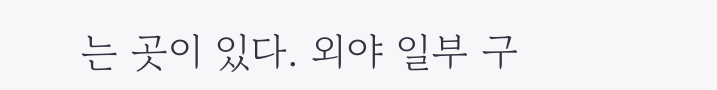는 곳이 있다. 외야 일부 구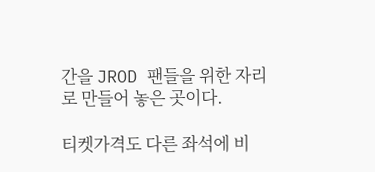간을 JROD 팬들을 위한 자리로 만들어 놓은 곳이다.

티켓가격도 다른 좌석에 비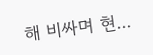해 비싸며 현...